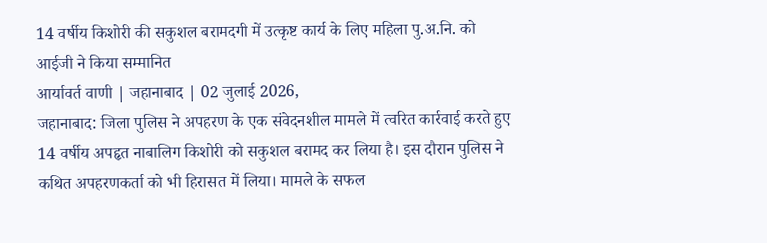14 वर्षीय किशोरी की सकुशल बरामदगी में उत्कृष्ट कार्य के लिए महिला पु.अ.नि. को आईजी ने किया सम्मानित
आर्यावर्त वाणी | जहानाबाद | 02 जुलाई 2026,
जहानाबाद: जिला पुलिस ने अपहरण के एक संवेदनशील मामले में त्वरित कार्रवाई करते हुए 14 वर्षीय अपहृत नाबालिग किशोरी को सकुशल बरामद कर लिया है। इस दौरान पुलिस ने कथित अपहरणकर्ता को भी हिरासत में लिया। मामले के सफल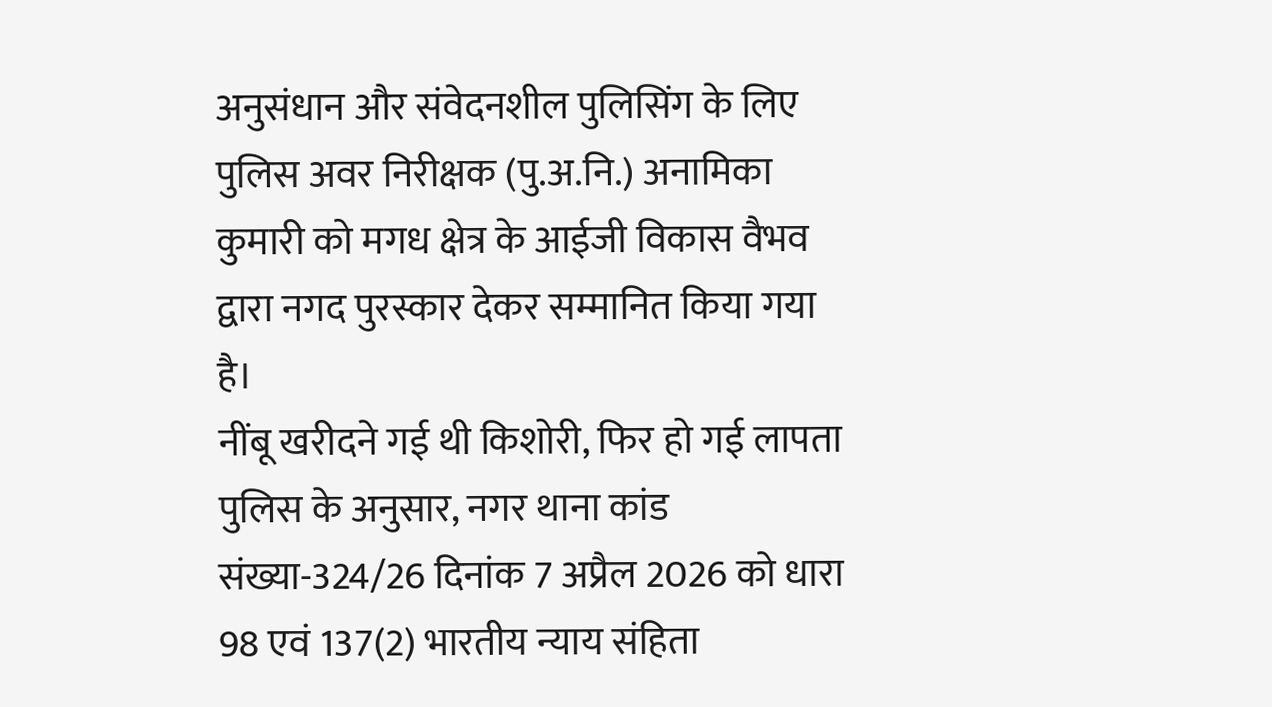अनुसंधान और संवेदनशील पुलिसिंग के लिए पुलिस अवर निरीक्षक (पु.अ.नि.) अनामिका कुमारी को मगध क्षेत्र के आईजी विकास वैभव द्वारा नगद पुरस्कार देकर सम्मानित किया गया है।
नींबू खरीदने गई थी किशोरी, फिर हो गई लापता
पुलिस के अनुसार, नगर थाना कांड संख्या-324/26 दिनांक 7 अप्रैल 2026 को धारा 98 एवं 137(2) भारतीय न्याय संहिता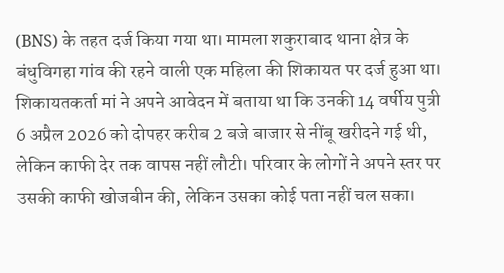(BNS) के तहत दर्ज किया गया था। मामला शकुराबाद थाना क्षेत्र के बंधुविगहा गांव की रहने वाली एक महिला की शिकायत पर दर्ज हुआ था।
शिकायतकर्ता मां ने अपने आवेदन में बताया था कि उनकी 14 वर्षीय पुत्री 6 अप्रैल 2026 को दोपहर करीब 2 बजे बाजार से नींबू खरीदने गई थी, लेकिन काफी देर तक वापस नहीं लौटी। परिवार के लोगों ने अपने स्तर पर उसकी काफी खोजबीन की, लेकिन उसका कोई पता नहीं चल सका।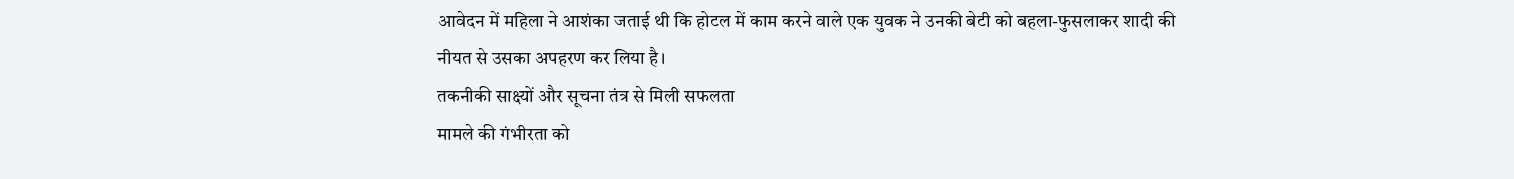आवेदन में महिला ने आशंका जताई थी कि होटल में काम करने वाले एक युवक ने उनकी बेटी को बहला-फुसलाकर शादी की नीयत से उसका अपहरण कर लिया है।
तकनीकी साक्ष्यों और सूचना तंत्र से मिली सफलता
मामले की गंभीरता को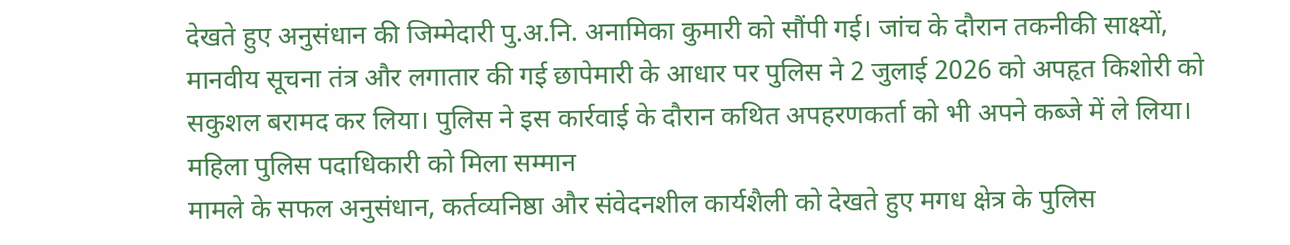देखते हुए अनुसंधान की जिम्मेदारी पु.अ.नि. अनामिका कुमारी को सौंपी गई। जांच के दौरान तकनीकी साक्ष्यों, मानवीय सूचना तंत्र और लगातार की गई छापेमारी के आधार पर पुलिस ने 2 जुलाई 2026 को अपहृत किशोरी को सकुशल बरामद कर लिया। पुलिस ने इस कार्रवाई के दौरान कथित अपहरणकर्ता को भी अपने कब्जे में ले लिया।
महिला पुलिस पदाधिकारी को मिला सम्मान
मामले के सफल अनुसंधान, कर्तव्यनिष्ठा और संवेदनशील कार्यशैली को देखते हुए मगध क्षेत्र के पुलिस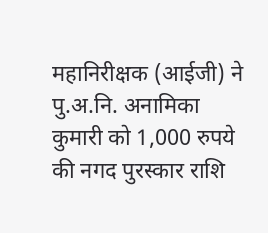महानिरीक्षक (आईजी) ने पु.अ.नि. अनामिका कुमारी को 1,000 रुपये की नगद पुरस्कार राशि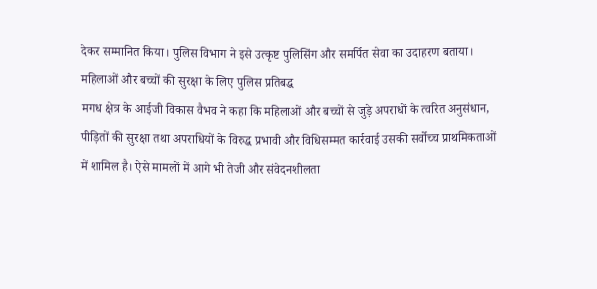देकर सम्मानित किया। पुलिस विभाग ने इसे उत्कृष्ट पुलिसिंग और समर्पित सेवा का उदाहरण बताया।
महिलाओं और बच्चों की सुरक्षा के लिए पुलिस प्रतिबद्ध
मगध क्षेत्र के आईजी विकास वैभव ने कहा कि महिलाओं और बच्चों से जुड़े अपराधों के त्वरित अनुसंधान, पीड़ितों की सुरक्षा तथा अपराधियों के विरुद्ध प्रभावी और विधिसम्मत कार्रवाई उसकी सर्वोच्च प्राथमिकताओं में शामिल है। ऐसे मामलों में आगे भी तेजी और संवेदनशीलता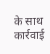के साथ कार्रवाई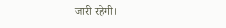जारी रहेगी।